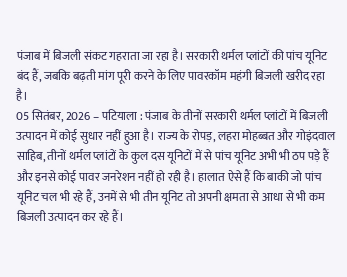पंजाब में बिजली संकट गहराता जा रहा है। सरकारी थर्मल प्लांटों की पांच यूनिट बंद हैं, जबकि बढ़ती मांग पूरी करने के लिए पावरकॉम महंगी बिजली खरीद रहा है।
05 सितंबर, 2026 – पटियाला : पंजाब के तीनों सरकारी थर्मल प्लांटों में बिजली उत्पादन में कोई सुधार नहीं हुआ है। राज्य के रोपड़, लहरा मोहब्बत और गोइंदवाल साहिब, तीनों थर्मल प्लांटों के कुल दस यूनिटों में से पांच यूनिट अभी भी ठप पड़े हैं और इनसे कोई पावर जनरेशन नहीं हो रही है। हालात ऐसे हैं कि बाकी जो पांच यूनिट चल भी रहे हैं, उनमें से भी तीन यूनिट तो अपनी क्षमता से आधा से भी कम बिजली उत्पादन कर रहे हैं।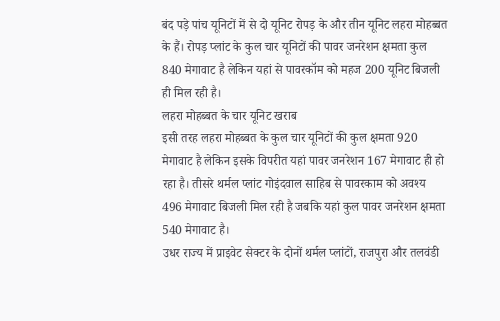बंद पड़े पांच यूनिटों में से दो यूनिट रोपड़ के और तीन यूनिट लहरा मोहब्बत के हैं। रोपड़ प्लांट के कुल चार यूनिटों की पावर जनरेशन क्षमता कुल 840 मेगावाट है लेकिन यहां से पावरकॉम को महज 200 यूनिट बिजली ही मिल रही है।
लहरा मोहब्बत के चार यूनिट खराब
इसी तरह लहरा मोहब्बत के कुल चार यूनिटों की कुल क्षमता 920 मेगावाट है लेकिन इसके विपरीत यहां पावर जनरेशन 167 मेगावाट ही हो रहा है। तीसरे थर्मल प्लांट गोइंदवाल साहिब से पावरकाम को अवश्य 496 मेगावाट बिजली मिल रही है जबकि यहां कुल पावर जनरेशन क्षमता 540 मेगावाट है।
उधर राज्य में प्राइवेट सेक्टर के दोनों थर्मल प्लांटों, राजपुरा और तलवंडी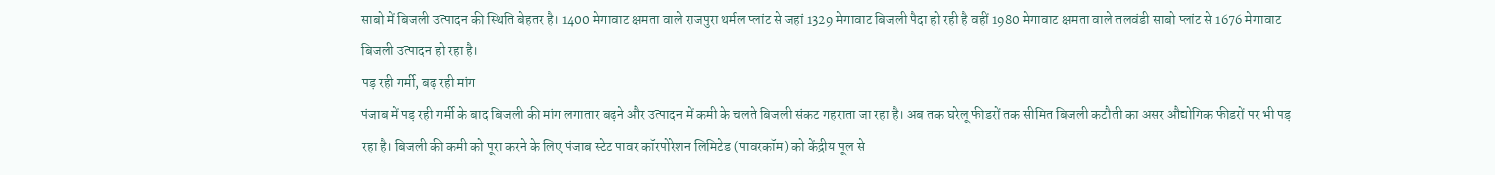साबो में बिजली उत्पादन की स्थिति बेहतर है। 1400 मेगावाट क्षमता वाले राजपुरा थर्मल प्लांट से जहां 1329 मेगावाट बिजली पैदा हो रही है वहीं 1980 मेगावाट क्षमता वाले तलवंडी साबो प्लांट से 1676 मेगावाट बिजली उत्पादन हो रहा है।
पड़ रही गर्मी, बढ़ रही मांग
पंजाब में पड़ रही गर्मी के बाद बिजली की मांग लगातार बढ़ने और उत्पादन में कमी के चलते बिजली संकट गहराता जा रहा है। अब तक घरेलू फीडरों तक सीमित बिजली कटौती का असर औद्योगिक फीडरों पर भी पड़ रहा है। बिजली की कमी को पूरा करने के लिए पंजाब स्टेट पावर कॉरपोरेशन लिमिटेड (पावरकॉम) को केंद्रीय पूल से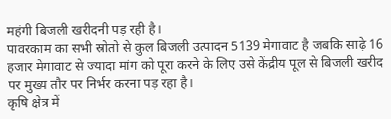महंगी बिजली खरीदनी पड़ रही है।
पावरकाम का सभी स्रोतो से कुल बिजली उत्पादन 5139 मेगावाट है जबकि साढ़े 16 हजार मेगावाट से ज्यादा मांग को पूरा करने के लिए उसे केंद्रीय पूल से बिजली खरीद पर मुख्य तौर पर निर्भर करना पड़ रहा है।
कृषि क्षेत्र में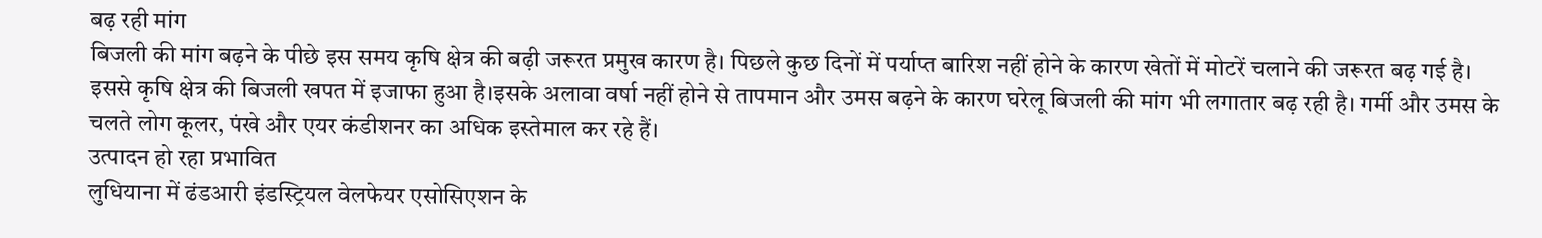बढ़ रही मांग
बिजली की मांग बढ़ने के पीछे इस समय कृषि क्षेत्र की बढ़ी जरूरत प्रमुख कारण है। पिछले कुछ दिनों में पर्याप्त बारिश नहीं होने के कारण खेतों में मोटरें चलाने की जरूरत बढ़ गई है। इससे कृषि क्षेत्र की बिजली खपत में इजाफा हुआ है।इसके अलावा वर्षा नहीं होने से तापमान और उमस बढ़ने के कारण घरेलू बिजली की मांग भी लगातार बढ़ रही है। गर्मी और उमस के चलते लोग कूलर, पंखे और एयर कंडीशनर का अधिक इस्तेमाल कर रहे हैं।
उत्पादन हो रहा प्रभावित
लुधियाना में ढंडआरी इंडस्ट्रियल वेलफेयर एसोसिएशन के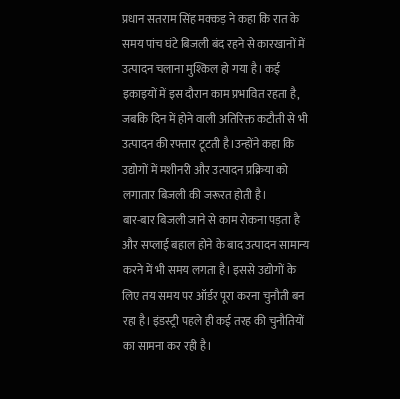प्रधान सतराम सिंह मक्कड़ ने कहा कि रात के समय पांच घंटे बिजली बंद रहने से कारखानों में उत्पादन चलाना मुश्किल हो गया है। कई इकाइयों में इस दौरान काम प्रभावित रहता है, जबकि दिन में होने वाली अतिरिक्त कटौती से भी उत्पादन की रफ्तार टूटती है।उन्होंने कहा कि उद्योगों में मशीनरी और उत्पादन प्रक्रिया को लगातार बिजली की जरूरत होती है।
बार-बार बिजली जाने से काम रोकना पड़ता है और सप्लाई बहाल होने के बाद उत्पादन सामान्य करने में भी समय लगता है। इससे उद्योगों के लिए तय समय पर ऑर्डर पूरा करना चुनौती बन रहा है। इंडस्ट्री पहले ही कई तरह की चुनौतियों का सामना कर रही है।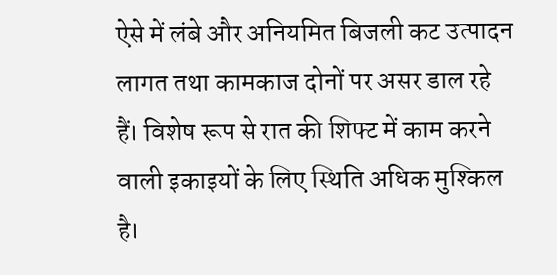ऐसे में लंबे और अनियमित बिजली कट उत्पादन लागत तथा कामकाज दोनों पर असर डाल रहे हैं। विशेष रूप से रात की शिफ्ट में काम करने वाली इकाइयों के लिए स्थिति अधिक मुश्किल है।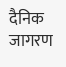दैनिक जागरण